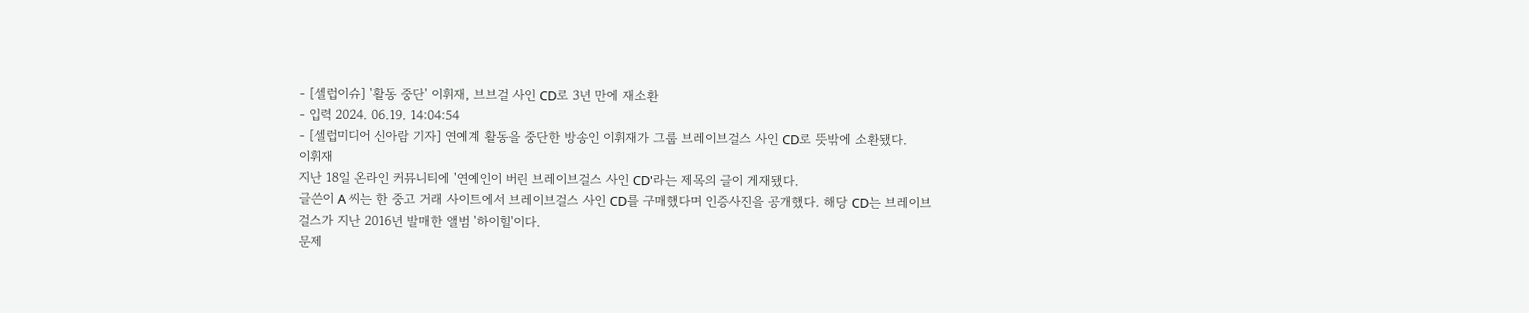- [셀럽이슈] '활동 중단' 이휘재, 브브걸 사인 CD로 3년 만에 재소환
- 입력 2024. 06.19. 14:04:54
- [셀럽미디어 신아람 기자] 연예계 활동을 중단한 방송인 이휘재가 그룹 브레이브걸스 사인 CD로 뜻밖에 소환됐다.
이휘재
지난 18일 온라인 커뮤니티에 '연예인이 버린 브레이브걸스 사인 CD'라는 제목의 글이 게재됐다.
글쓴이 A 씨는 한 중고 거래 사이트에서 브레이브걸스 사인 CD를 구매했다며 인증사진을 공개했다. 해당 CD는 브레이브걸스가 지난 2016년 발매한 앨범 '하이힐'이다.
문제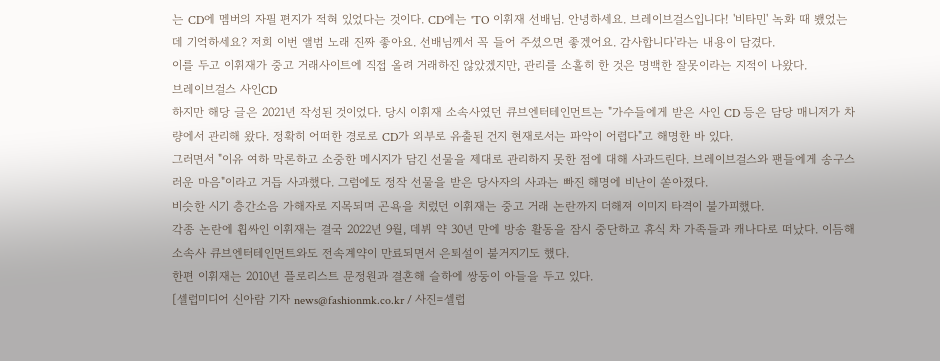는 CD에 멤버의 자필 편지가 적혀 있었다는 것이다. CD에는 'TO 이휘재 선배님. 안녕하세요. 브레이브걸스입니다! '비타민' 녹화 때 뵀었는데 기억하세요? 저희 이번 앨범 노래 진짜 좋아요. 선배님께서 꼭 들어 주셨으면 좋겠어요. 감사합니다'라는 내용이 담겼다.
이를 두고 이휘재가 중고 거래사이트에 직접 올려 거래하진 않았겠지만, 관리를 소홀히 한 것은 명백한 잘못이라는 지적이 나왔다.
브레이브걸스 사인CD
하지만 해당 글은 2021년 작성된 것이었다. 당시 이휘재 소속사였던 큐브엔터테인먼트는 "가수들에게 받은 사인 CD 등은 담당 매니저가 차량에서 관리해 왔다. 정확히 어떠한 경로로 CD가 외부로 유출된 건지 현재로서는 파악이 어렵다"고 해명한 바 있다.
그러면서 "이유 여하 막론하고 소중한 메시지가 담긴 선물을 제대로 관리하지 못한 점에 대해 사과드린다. 브레이브걸스와 팬들에게 송구스러운 마음"이라고 거듭 사과했다. 그럼에도 정작 선물을 받은 당사자의 사과는 빠진 해명에 비난이 쏟아졌다.
비슷한 시기 층간소음 가해자로 지목되며 곤욕을 치렀던 이휘재는 중고 거래 논란까지 더해져 이미지 타격이 불가피했다.
각종 논란에 휩싸인 이휘재는 결국 2022년 9월, 데뷔 약 30년 만에 방송 활동을 잠시 중단하고 휴식 차 가족들과 캐나다로 떠났다. 이듬해 소속사 큐브엔터테인먼트와도 전속계약이 만료되면서 은퇴설이 불거지기도 했다.
한편 이휘재는 2010년 플로리스트 문정원과 결혼해 슬하에 쌍둥이 아들을 두고 있다.
[셀럽미디어 신아람 기자 news@fashionmk.co.kr / 사진=셀럽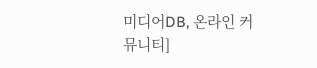미디어DB, 온라인 커뮤니티]